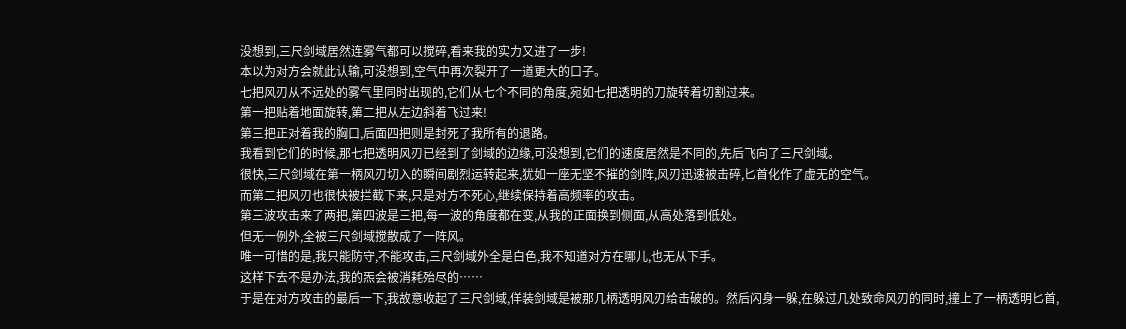没想到,三尺剑域居然连雾气都可以搅碎,看来我的实力又进了一步!
本以为对方会就此认输,可没想到,空气中再次裂开了一道更大的口子。
七把风刃从不远处的雾气里同时出现的,它们从七个不同的角度,宛如七把透明的刀旋转着切割过来。
第一把贴着地面旋转,第二把从左边斜着飞过来!
第三把正对着我的胸口,后面四把则是封死了我所有的退路。
我看到它们的时候,那七把透明风刃已经到了剑域的边缘,可没想到,它们的速度居然是不同的,先后飞向了三尺剑域。
很快,三尺剑域在第一柄风刃切入的瞬间剧烈运转起来,犹如一座无坚不摧的剑阵,风刃迅速被击碎,匕首化作了虚无的空气。
而第二把风刃也很快被拦截下来,只是对方不死心,继续保持着高频率的攻击。
第三波攻击来了两把,第四波是三把,每一波的角度都在变,从我的正面换到侧面,从高处落到低处。
但无一例外,全被三尺剑域搅散成了一阵风。
唯一可惜的是,我只能防守,不能攻击,三尺剑域外全是白色,我不知道对方在哪儿,也无从下手。
这样下去不是办法,我的炁会被消耗殆尽的……
于是在对方攻击的最后一下,我故意收起了三尺剑域,佯装剑域是被那几柄透明风刃给击破的。然后闪身一躲,在躲过几处致命风刃的同时,撞上了一柄透明匕首,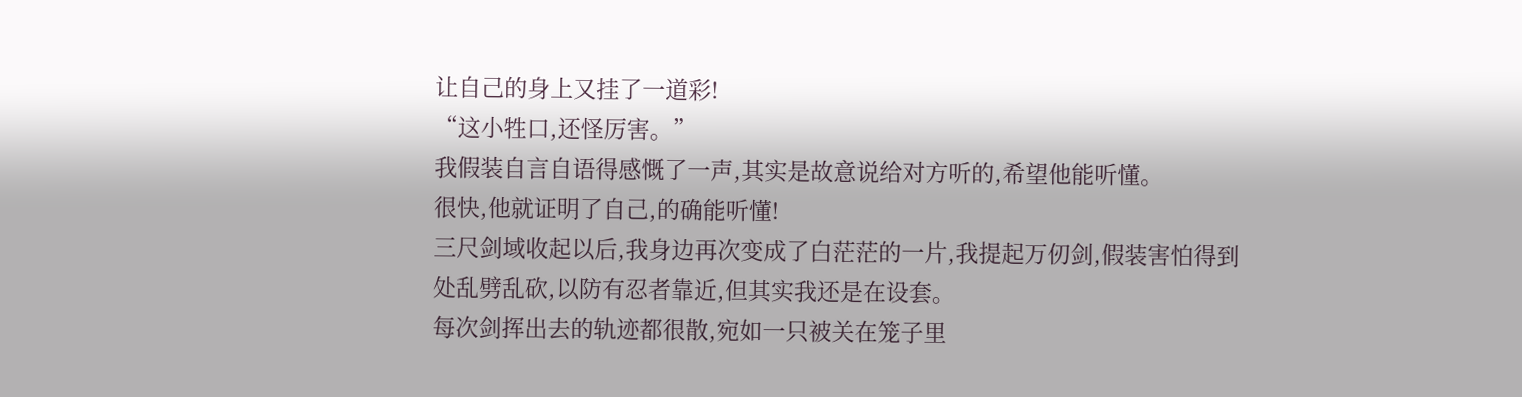让自己的身上又挂了一道彩!
“这小牲口,还怪厉害。”
我假装自言自语得感慨了一声,其实是故意说给对方听的,希望他能听懂。
很快,他就证明了自己,的确能听懂!
三尺剑域收起以后,我身边再次变成了白茫茫的一片,我提起万仞剑,假装害怕得到处乱劈乱砍,以防有忍者靠近,但其实我还是在设套。
每次剑挥出去的轨迹都很散,宛如一只被关在笼子里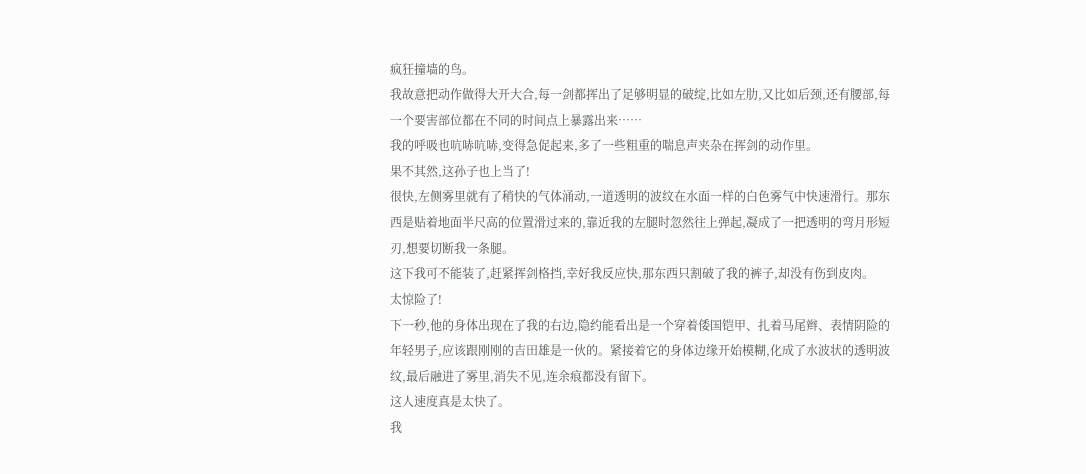疯狂撞墙的鸟。
我故意把动作做得大开大合,每一剑都挥出了足够明显的破绽,比如左肋,又比如后颈,还有腰部,每一个要害部位都在不同的时间点上暴露出来……
我的呼吸也吭哧吭哧,变得急促起来,多了一些粗重的喘息声夹杂在挥剑的动作里。
果不其然,这孙子也上当了!
很快,左侧雾里就有了稍快的气体涌动,一道透明的波纹在水面一样的白色雾气中快速滑行。那东西是贴着地面半尺高的位置滑过来的,靠近我的左腿时忽然往上弹起,凝成了一把透明的弯月形短刃,想要切断我一条腿。
这下我可不能装了,赶紧挥剑格挡,幸好我反应快,那东西只割破了我的裤子,却没有伤到皮肉。
太惊险了!
下一秒,他的身体出现在了我的右边,隐约能看出是一个穿着倭国铠甲、扎着马尾辫、表情阴险的年轻男子,应该跟刚刚的吉田雄是一伙的。紧接着它的身体边缘开始模糊,化成了水波状的透明波纹,最后融进了雾里,消失不见,连余痕都没有留下。
这人速度真是太快了。
我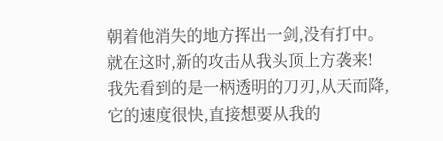朝着他消失的地方挥出一剑,没有打中。
就在这时,新的攻击从我头顶上方袭来!
我先看到的是一柄透明的刀刃,从天而降,它的速度很快,直接想要从我的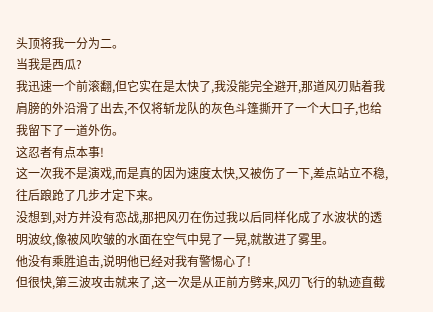头顶将我一分为二。
当我是西瓜?
我迅速一个前滚翻,但它实在是太快了,我没能完全避开,那道风刃贴着我肩膀的外沿滑了出去,不仅将斩龙队的灰色斗篷撕开了一个大口子,也给我留下了一道外伤。
这忍者有点本事!
这一次我不是演戏,而是真的因为速度太快,又被伤了一下,差点站立不稳,往后踉跄了几步才定下来。
没想到,对方并没有恋战,那把风刃在伤过我以后同样化成了水波状的透明波纹,像被风吹皱的水面在空气中晃了一晃,就散进了雾里。
他没有乘胜追击,说明他已经对我有警惕心了!
但很快,第三波攻击就来了,这一次是从正前方劈来,风刃飞行的轨迹直截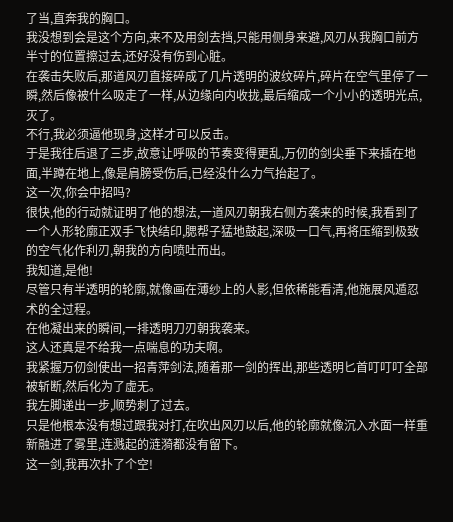了当,直奔我的胸口。
我没想到会是这个方向,来不及用剑去挡,只能用侧身来避,风刃从我胸口前方半寸的位置擦过去,还好没有伤到心脏。
在袭击失败后,那道风刃直接碎成了几片透明的波纹碎片,碎片在空气里停了一瞬,然后像被什么吸走了一样,从边缘向内收拢,最后缩成一个小小的透明光点,灭了。
不行,我必须逼他现身,这样才可以反击。
于是我往后退了三步,故意让呼吸的节奏变得更乱,万仞的剑尖垂下来插在地面,半蹲在地上,像是肩膀受伤后,已经没什么力气抬起了。
这一次,你会中招吗?
很快,他的行动就证明了他的想法,一道风刃朝我右侧方袭来的时候,我看到了一个人形轮廓正双手飞快结印,腮帮子猛地鼓起,深吸一口气,再将压缩到极致的空气化作利刃,朝我的方向喷吐而出。
我知道,是他!
尽管只有半透明的轮廓,就像画在薄纱上的人影,但依稀能看清,他施展风遁忍术的全过程。
在他凝出来的瞬间,一排透明刀刃朝我袭来。
这人还真是不给我一点喘息的功夫啊。
我紧握万仞剑使出一招青萍剑法,随着那一剑的挥出,那些透明匕首叮叮叮全部被斩断,然后化为了虚无。
我左脚递出一步,顺势刺了过去。
只是他根本没有想过跟我对打,在吹出风刃以后,他的轮廓就像沉入水面一样重新融进了雾里,连溅起的涟漪都没有留下。
这一剑,我再次扑了个空!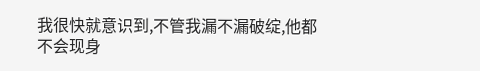我很快就意识到,不管我漏不漏破绽,他都不会现身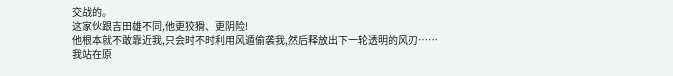交战的。
这家伙跟吉田雄不同,他更狡猾、更阴险!
他根本就不敢靠近我,只会时不时利用风遁偷袭我,然后释放出下一轮透明的风刃……
我站在原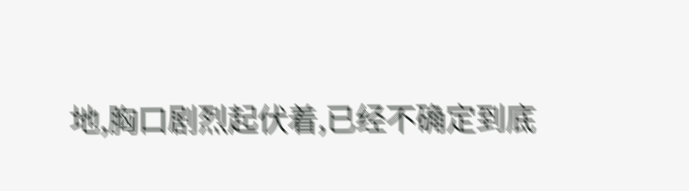地,胸口剧烈起伏着,已经不确定到底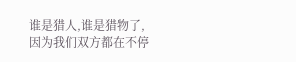谁是猎人,谁是猎物了,因为我们双方都在不停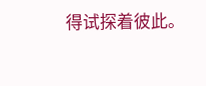得试探着彼此。